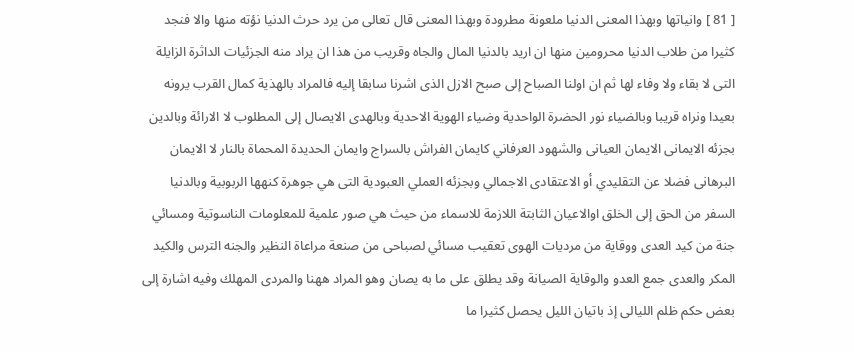[ 81 ] وانياتها وبهذا المعنى الدنيا ملعونة مطرودة وبهذا المعنى قال تعالى من يرد حرث الدنيا نؤته منها والا فنجد كثيرا من طلاب الدنيا محرومين منها ان اريد بالدنيا المال والجاه وقريب من هذا ان يراد منه الجزئيات الداثرة الزايلة التى لا بقاء ولا وفاء لها ثم ان اولنا الصباح إلى صبح الازل الذى اشرنا سابقا إليه فالمراد بالهذية كمال القرب يرونه بعيدا ونراه قريبا وبالضياء نور الحضرة الواحدية وضياء الهوية الاحدية وبالهدى الايصال إلى المطلوب لا الارائة وبالدين بجزئه الايمانى الايمان العيانى والشهود العرفاني كايمان الفراش بالسراج وايمان الحديدة المحماة بالنار لا الايمان البرهانى فضلا عن التقليدي أو الاعتقادى الاجمالي وبجزئه العملي العبودية التى هي جوهرة كنهها الربوبية وبالدنيا السفر من الحق إلى الخلق اوالاعيان الثابتة اللازمة للاسماء من حيث هي صور علمية للمعلومات الناسوتية ومسائي جنة من كيد العدى ووقاية من مرديات الهوى تعقيب مسائي لصباحى من صنعة مراعاة النظير والجنه الترس والكيد المكر والعدى جمع العدو والوقاية الصيانة وقد يطلق على ما به يصان وهو المراد ههنا والمردى المهلك وفيه اشارة إلى بعض حكم ظلم الليالى إذ باتيان الليل يحصل كثيرا ما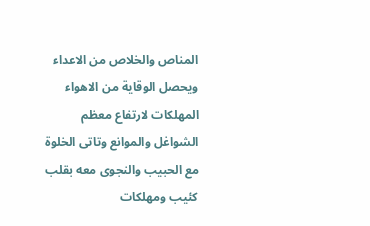المناص والخلاص من الاعداء ويحصل الوقاية من الاهواء المهلكات لارتفاع معظم الشواغل والموانع وتاتى الخلوة مع الحبيب والنجوى معه بقلب كئيب ومهلكات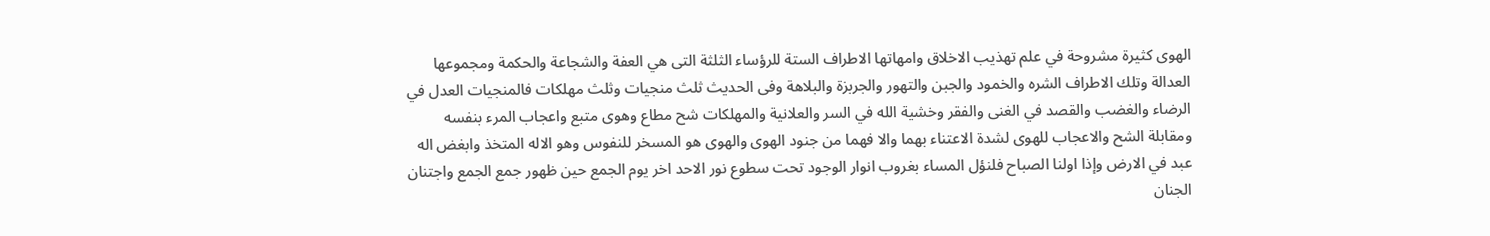الهوى كثيرة مشروحة في علم تهذيب الاخلاق وامهاتها الاطراف الستة للرؤساء الثلثة التى هي العفة والشجاعة والحكمة ومجموعها العدالة وتلك الاطراف الشره والخمود والجبن والتهور والجربزة والبلاهة وفى الحديث ثلث منجيات وثلث مهلكات فالمنجيات العدل في الرضاء والغضب والقصد في الغنى والفقر وخشية الله في السر والعلانية والمهلكات شح مطاع وهوى متبع واعجاب المرء بنفسه ومقابلة الشح والاعجاب للهوى لشدة الاعتناء بهما والا فهما من جنود الهوى والهوى هو المسخر للنفوس وهو الاله المتخذ وابغض اله عبد في الارض وإذا اولنا الصباح فلنؤل المساء بغروب انوار الوجود تحت سطوع نور الاحد اخر يوم الجمع حين ظهور جمع الجمع واجتنان الجنان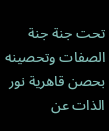تحت جنة جنة الصفات وتحصينه بحصن قاهرية نور الذات عن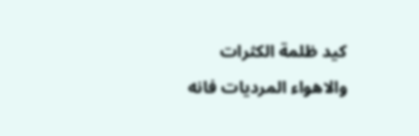كيد ظلمة الكثرات والاهواء المرديات فانه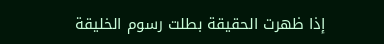إذا ظهرت الحقيقة بطلت رسوم الخليقة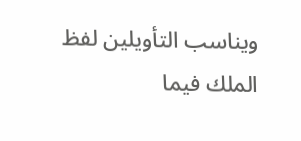ويناسب التأويلين لفظ الملك فيما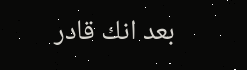بعد انك قادر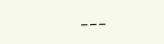___